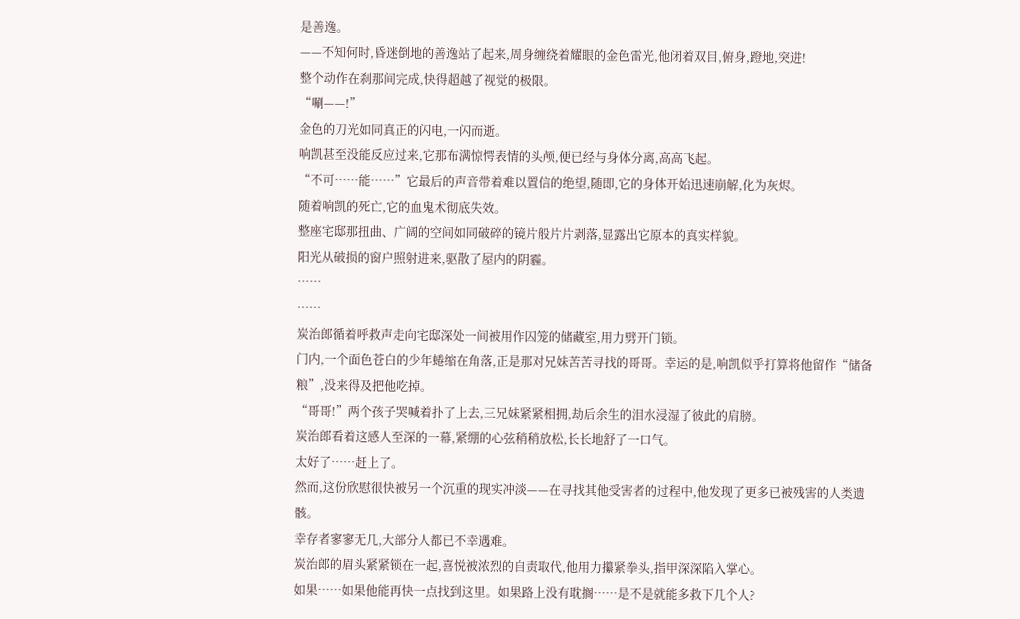是善逸。
——不知何时,昏迷倒地的善逸站了起来,周身缠绕着耀眼的金色雷光,他闭着双目,俯身,蹬地,突进!
整个动作在刹那间完成,快得超越了视觉的极限。
“唰——!”
金色的刀光如同真正的闪电,一闪而逝。
响凯甚至没能反应过来,它那布满惊愕表情的头颅,便已经与身体分离,高高飞起。
“不可……能……”它最后的声音带着难以置信的绝望,随即,它的身体开始迅速崩解,化为灰烬。
随着响凯的死亡,它的血鬼术彻底失效。
整座宅邸那扭曲、广阔的空间如同破碎的镜片般片片剥落,显露出它原本的真实样貌。
阳光从破损的窗户照射进来,驱散了屋内的阴霾。
……
……
炭治郎循着呼救声走向宅邸深处一间被用作囚笼的储藏室,用力劈开门锁。
门内,一个面色苍白的少年蜷缩在角落,正是那对兄妹苦苦寻找的哥哥。幸运的是,响凯似乎打算将他留作“储备粮”,没来得及把他吃掉。
“哥哥!”两个孩子哭喊着扑了上去,三兄妹紧紧相拥,劫后余生的泪水浸湿了彼此的肩膀。
炭治郎看着这感人至深的一幕,紧绷的心弦稍稍放松,长长地舒了一口气。
太好了……赶上了。
然而,这份欣慰很快被另一个沉重的现实冲淡——在寻找其他受害者的过程中,他发现了更多已被残害的人类遗骸。
幸存者寥寥无几,大部分人都已不幸遇难。
炭治郎的眉头紧紧锁在一起,喜悦被浓烈的自责取代,他用力攥紧拳头,指甲深深陷入掌心。
如果……如果他能再快一点找到这里。如果路上没有耽搁……是不是就能多救下几个人?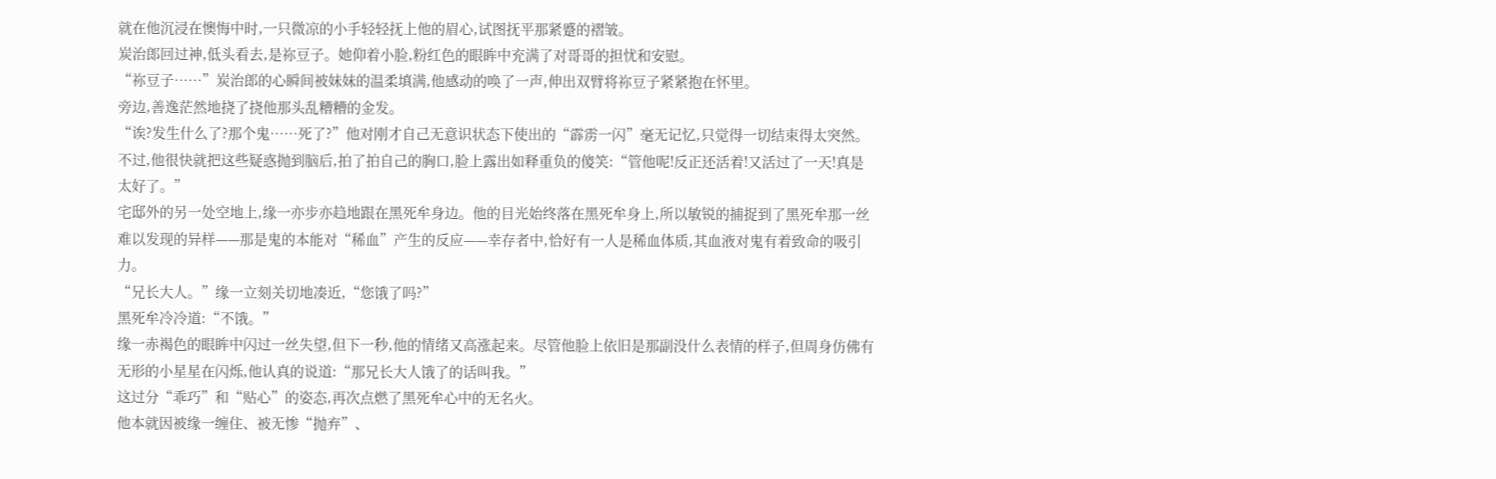就在他沉浸在懊悔中时,一只微凉的小手轻轻抚上他的眉心,试图抚平那紧蹙的褶皱。
炭治郎回过神,低头看去,是祢豆子。她仰着小脸,粉红色的眼眸中充满了对哥哥的担忧和安慰。
“祢豆子……”炭治郎的心瞬间被妹妹的温柔填满,他感动的唤了一声,伸出双臂将祢豆子紧紧抱在怀里。
旁边,善逸茫然地挠了挠他那头乱糟糟的金发。
“诶?发生什么了?那个鬼……死了?”他对刚才自己无意识状态下使出的“霹雳一闪”毫无记忆,只觉得一切结束得太突然。
不过,他很快就把这些疑惑抛到脑后,拍了拍自己的胸口,脸上露出如释重负的傻笑:“管他呢!反正还活着!又活过了一天!真是太好了。”
宅邸外的另一处空地上,缘一亦步亦趋地跟在黑死牟身边。他的目光始终落在黑死牟身上,所以敏锐的捕捉到了黑死牟那一丝难以发现的异样——那是鬼的本能对“稀血”产生的反应——幸存者中,恰好有一人是稀血体质,其血液对鬼有着致命的吸引力。
“兄长大人。”缘一立刻关切地凑近,“您饿了吗?”
黑死牟冷冷道:“不饿。”
缘一赤褐色的眼眸中闪过一丝失望,但下一秒,他的情绪又高涨起来。尽管他脸上依旧是那副没什么表情的样子,但周身仿佛有无形的小星星在闪烁,他认真的说道:“那兄长大人饿了的话叫我。”
这过分“乖巧”和“贴心”的姿态,再次点燃了黑死牟心中的无名火。
他本就因被缘一缠住、被无惨“抛弃”、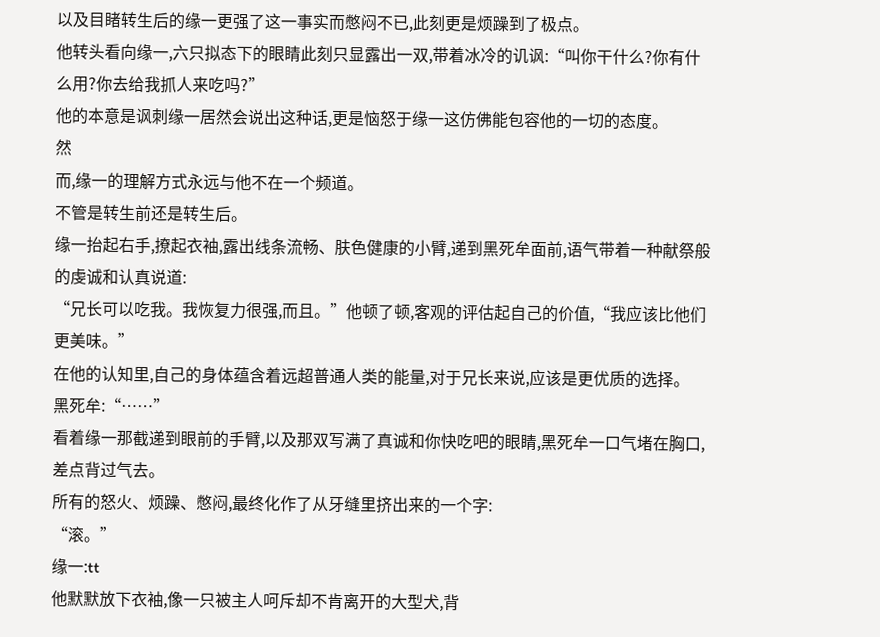以及目睹转生后的缘一更强了这一事实而憋闷不已,此刻更是烦躁到了极点。
他转头看向缘一,六只拟态下的眼睛此刻只显露出一双,带着冰冷的讥讽:“叫你干什么?你有什么用?你去给我抓人来吃吗?”
他的本意是讽刺缘一居然会说出这种话,更是恼怒于缘一这仿佛能包容他的一切的态度。
然
而,缘一的理解方式永远与他不在一个频道。
不管是转生前还是转生后。
缘一抬起右手,撩起衣袖,露出线条流畅、肤色健康的小臂,递到黑死牟面前,语气带着一种献祭般的虔诚和认真说道:
“兄长可以吃我。我恢复力很强,而且。”他顿了顿,客观的评估起自己的价值,“我应该比他们更美味。”
在他的认知里,自己的身体蕴含着远超普通人类的能量,对于兄长来说,应该是更优质的选择。
黑死牟:“……”
看着缘一那截递到眼前的手臂,以及那双写满了真诚和你快吃吧的眼睛,黑死牟一口气堵在胸口,差点背过气去。
所有的怒火、烦躁、憋闷,最终化作了从牙缝里挤出来的一个字:
“滚。”
缘一:tt
他默默放下衣袖,像一只被主人呵斥却不肯离开的大型犬,背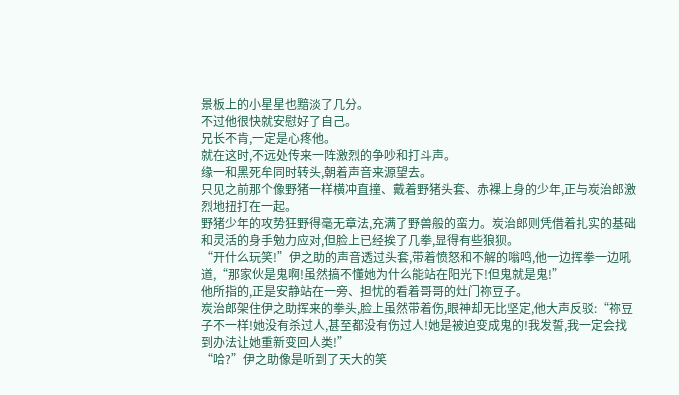景板上的小星星也黯淡了几分。
不过他很快就安慰好了自己。
兄长不肯,一定是心疼他。
就在这时,不远处传来一阵激烈的争吵和打斗声。
缘一和黑死牟同时转头,朝着声音来源望去。
只见之前那个像野猪一样横冲直撞、戴着野猪头套、赤裸上身的少年,正与炭治郎激烈地扭打在一起。
野猪少年的攻势狂野得毫无章法,充满了野兽般的蛮力。炭治郎则凭借着扎实的基础和灵活的身手勉力应对,但脸上已经挨了几拳,显得有些狼狈。
“开什么玩笑!”伊之助的声音透过头套,带着愤怒和不解的嗡鸣,他一边挥拳一边吼道,“那家伙是鬼啊!虽然搞不懂她为什么能站在阳光下!但鬼就是鬼!”
他所指的,正是安静站在一旁、担忧的看着哥哥的灶门祢豆子。
炭治郎架住伊之助挥来的拳头,脸上虽然带着伤,眼神却无比坚定,他大声反驳:“祢豆子不一样!她没有杀过人,甚至都没有伤过人!她是被迫变成鬼的!我发誓,我一定会找到办法让她重新变回人类!”
“哈?”伊之助像是听到了天大的笑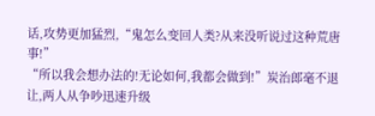话,攻势更加猛烈,“鬼怎么变回人类?从来没听说过这种荒唐事!”
“所以我会想办法的!无论如何,我都会做到!”炭治郎毫不退让,两人从争吵迅速升级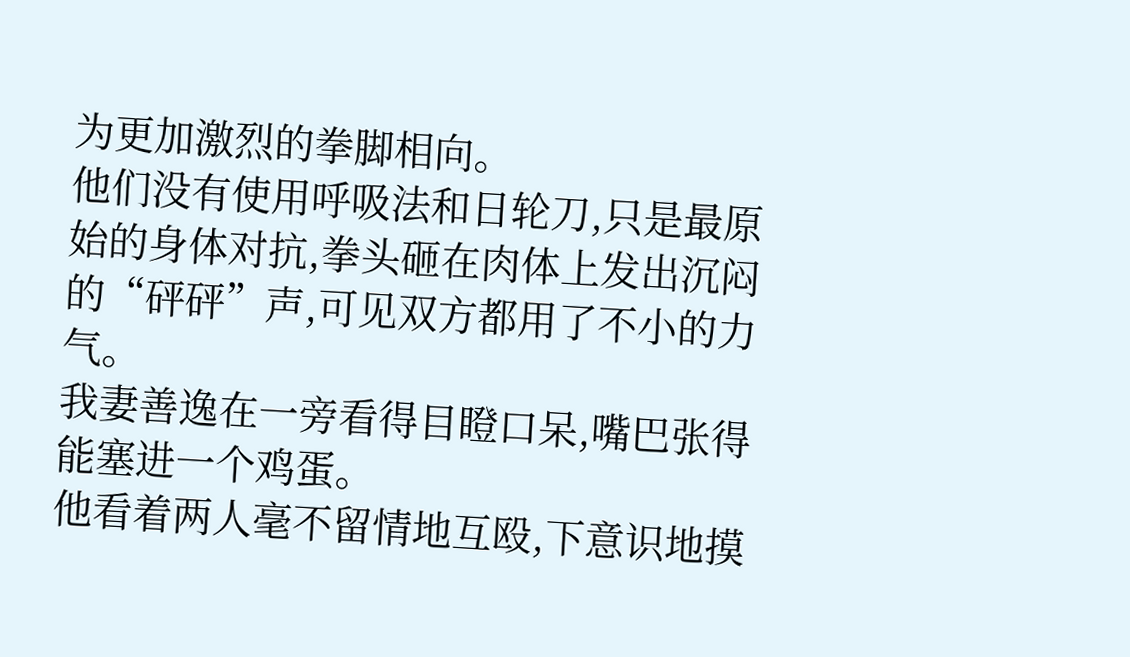为更加激烈的拳脚相向。
他们没有使用呼吸法和日轮刀,只是最原始的身体对抗,拳头砸在肉体上发出沉闷的“砰砰”声,可见双方都用了不小的力气。
我妻善逸在一旁看得目瞪口呆,嘴巴张得能塞进一个鸡蛋。
他看着两人毫不留情地互殴,下意识地摸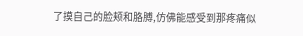了摸自己的脸颊和胳膊,仿佛能感受到那疼痛似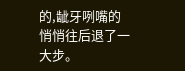的,龇牙咧嘴的悄悄往后退了一大步。